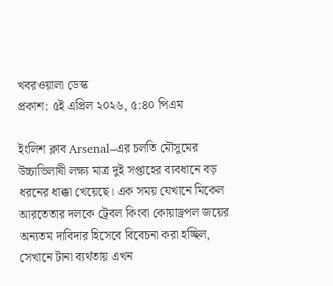খবরওয়ালা ডেস্ক
প্রকাশ: ৫ই এপ্রিল ২০২৬, ৫:৪০ পিএম

ইংলিশ ক্লাব Arsenal–এর চলতি মৌসুমের উচ্চাভিলাষী লক্ষ্য মাত্র দুই সপ্তাহের ব্যবধানে বড় ধরনের ধাক্কা খেয়েছে। এক সময় যেখানে মিকেল আরতেতার দলকে ট্রেবল কিংবা কোয়াড্রপল জয়ের অন্যতম দাবিদার হিসেবে বিবেচনা করা হচ্ছিল, সেখানে টানা ব্যর্থতায় এখন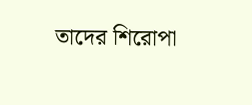তাদের শিরোপা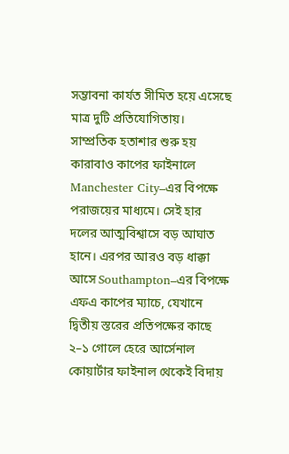সম্ভাবনা কার্যত সীমিত হয়ে এসেছে মাত্র দুটি প্রতিযোগিতায়।
সাম্প্রতিক হতাশার শুরু হয় কারাবাও কাপের ফাইনালে Manchester City–এর বিপক্ষে পরাজয়ের মাধ্যমে। সেই হার দলের আত্মবিশ্বাসে বড় আঘাত হানে। এরপর আরও বড় ধাক্কা আসে Southampton–এর বিপক্ষে এফএ কাপের ম্যাচে, যেখানে দ্বিতীয় স্তরের প্রতিপক্ষের কাছে ২–১ গোলে হেরে আর্সেনাল কোয়ার্টার ফাইনাল থেকেই বিদায়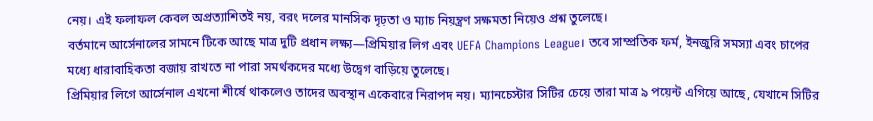নেয়। এই ফলাফল কেবল অপ্রত্যাশিতই নয়, বরং দলের মানসিক দৃঢ়তা ও ম্যাচ নিয়ন্ত্রণ সক্ষমতা নিয়েও প্রশ্ন তুলেছে।
বর্তমানে আর্সেনালের সামনে টিকে আছে মাত্র দুটি প্রধান লক্ষ্য—প্রিমিয়ার লিগ এবং UEFA Champions League। তবে সাম্প্রতিক ফর্ম, ইনজুরি সমস্যা এবং চাপের মধ্যে ধারাবাহিকতা বজায় রাখতে না পারা সমর্থকদের মধ্যে উদ্বেগ বাড়িয়ে তুলেছে।
প্রিমিয়ার লিগে আর্সেনাল এখনো শীর্ষে থাকলেও তাদের অবস্থান একেবারে নিরাপদ নয়। ম্যানচেস্টার সিটির চেয়ে তারা মাত্র ৯ পয়েন্ট এগিয়ে আছে, যেখানে সিটির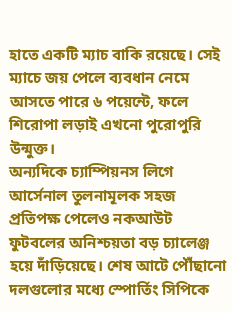হাতে একটি ম্যাচ বাকি রয়েছে। সেই ম্যাচে জয় পেলে ব্যবধান নেমে আসতে পারে ৬ পয়েন্টে, ফলে শিরোপা লড়াই এখনো পুরোপুরি উন্মুক্ত।
অন্যদিকে চ্যাম্পিয়নস লিগে আর্সেনাল তুলনামূলক সহজ প্রতিপক্ষ পেলেও নকআউট ফুটবলের অনিশ্চয়তা বড় চ্যালেঞ্জ হয়ে দাঁড়িয়েছে। শেষ আটে পৌঁছানো দলগুলোর মধ্যে স্পোর্তিং সিপিকে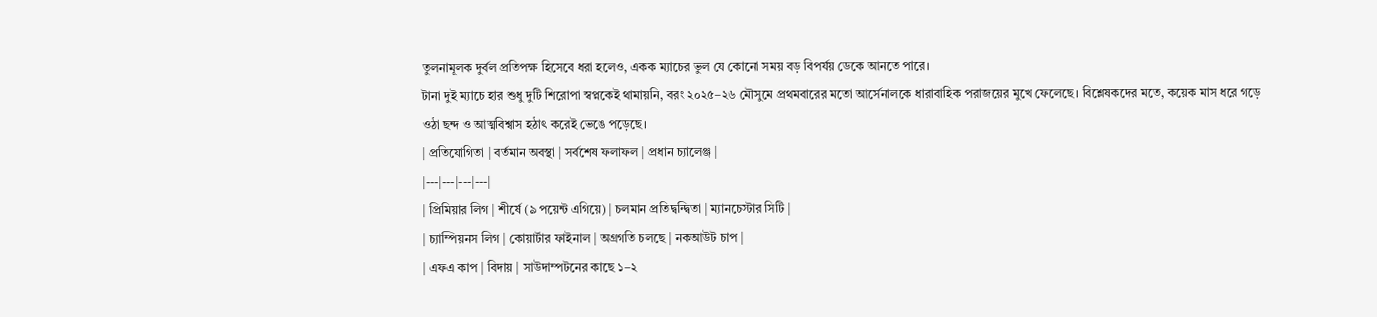তুলনামূলক দুর্বল প্রতিপক্ষ হিসেবে ধরা হলেও, একক ম্যাচের ভুল যে কোনো সময় বড় বিপর্যয় ডেকে আনতে পারে।
টানা দুই ম্যাচে হার শুধু দুটি শিরোপা স্বপ্নকেই থামায়নি, বরং ২০২৫–২৬ মৌসুমে প্রথমবারের মতো আর্সেনালকে ধারাবাহিক পরাজয়ের মুখে ফেলেছে। বিশ্লেষকদের মতে, কয়েক মাস ধরে গড়ে ওঠা ছন্দ ও আত্মবিশ্বাস হঠাৎ করেই ভেঙে পড়েছে।
| প্রতিযোগিতা | বর্তমান অবস্থা | সর্বশেষ ফলাফল | প্রধান চ্যালেঞ্জ |
|---|---|---|---|
| প্রিমিয়ার লিগ | শীর্ষে (৯ পয়েন্ট এগিয়ে) | চলমান প্রতিদ্বন্দ্বিতা | ম্যানচেস্টার সিটি |
| চ্যাম্পিয়নস লিগ | কোয়ার্টার ফাইনাল | অগ্রগতি চলছে | নকআউট চাপ |
| এফএ কাপ | বিদায় | সাউদাম্পটনের কাছে ১–২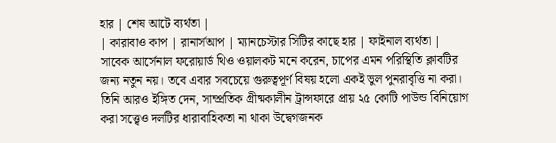হার | শেষ আটে ব্যর্থতা |
| কারাবাও কাপ | রানার্সআপ | ম্যানচেস্টার সিটির কাছে হার | ফাইনাল ব্যর্থতা |
সাবেক আর্সেনাল ফরোয়ার্ড থিও ওয়ালকট মনে করেন, চাপের এমন পরিস্থিতি ক্লাবটির জন্য নতুন নয়। তবে এবার সবচেয়ে গুরুত্বপূর্ণ বিষয় হলো একই ভুল পুনরাবৃত্তি না করা। তিনি আরও ইঙ্গিত দেন, সাম্প্রতিক গ্রীষ্মকালীন ট্রান্সফারে প্রায় ২৫ কোটি পাউন্ড বিনিয়োগ করা সত্ত্বেও দলটির ধারাবাহিকতা না থাকা উদ্বেগজনক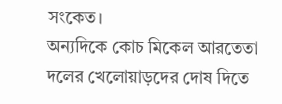সংকেত।
অন্যদিকে কোচ মিকেল আরতেতা দলের খেলোয়াড়দের দোষ দিতে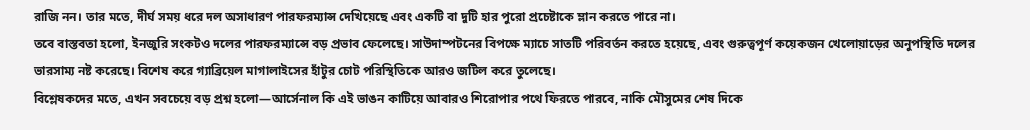রাজি নন। তার মতে, দীর্ঘ সময় ধরে দল অসাধারণ পারফরম্যান্স দেখিয়েছে এবং একটি বা দুটি হার পুরো প্রচেষ্টাকে ম্লান করতে পারে না।
তবে বাস্তবতা হলো, ইনজুরি সংকটও দলের পারফরম্যান্সে বড় প্রভাব ফেলেছে। সাউদাম্পটনের বিপক্ষে ম্যাচে সাতটি পরিবর্তন করতে হয়েছে, এবং গুরুত্বপূর্ণ কয়েকজন খেলোয়াড়ের অনুপস্থিতি দলের ভারসাম্য নষ্ট করেছে। বিশেষ করে গ্যাব্রিয়েল মাগালাইসের হাঁটুর চোট পরিস্থিতিকে আরও জটিল করে তুলেছে।
বিশ্লেষকদের মতে, এখন সবচেয়ে বড় প্রশ্ন হলো—আর্সেনাল কি এই ভাঙন কাটিয়ে আবারও শিরোপার পথে ফিরতে পারবে, নাকি মৌসুমের শেষ দিকে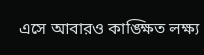এসে আবারও কাঙ্ক্ষিত লক্ষ্য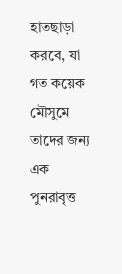হাতছাড়া করবে, যা গত কয়েক মৌসুমে তাদের জন্য এক পুনরাবৃত্ত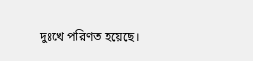দুঃখে পরিণত হয়েছে।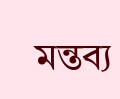মন্তব্য